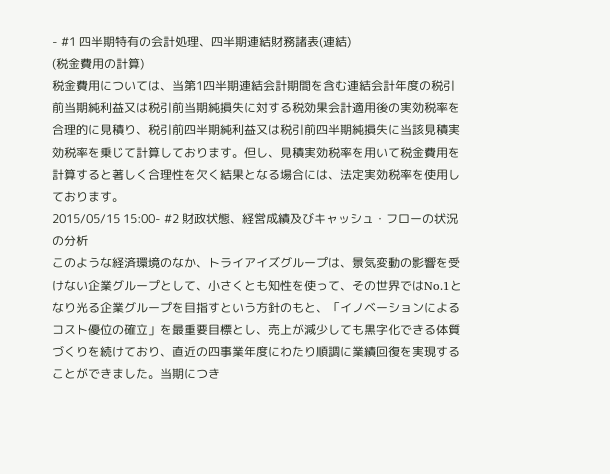- #1 四半期特有の会計処理、四半期連結財務諸表(連結)
(税金費用の計算)
税金費用については、当第1四半期連結会計期間を含む連結会計年度の税引前当期純利益又は税引前当期純損失に対する税効果会計適用後の実効税率を合理的に見積り、税引前四半期純利益又は税引前四半期純損失に当該見積実効税率を乗じて計算しております。但し、見積実効税率を用いて税金費用を計算すると著しく合理性を欠く結果となる場合には、法定実効税率を使用しております。
2015/05/15 15:00- #2 財政状態、経営成績及びキャッシュ・フローの状況の分析
このような経済環境のなか、トライアイズグループは、景気変動の影響を受けない企業グループとして、小さくとも知性を使って、その世界ではNo.1となり光る企業グループを目指すという方針のもと、「イノベーションによるコスト優位の確立」を最重要目標とし、売上が減少しても黒字化できる体質づくりを続けており、直近の四事業年度にわたり順調に業績回復を実現することができました。当期につき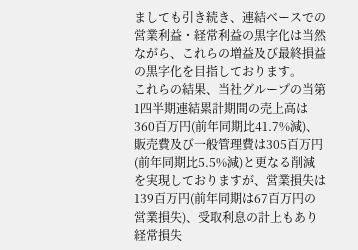ましても引き続き、連結ベースでの営業利益・経常利益の黒字化は当然ながら、これらの増益及び最終損益の黒字化を目指しております。
これらの結果、当社グループの当第1四半期連結累計期間の売上高は360百万円(前年同期比41.7%減)、販売費及び一般管理費は305百万円(前年同期比5.5%減)と更なる削減を実現しておりますが、営業損失は139百万円(前年同期は67百万円の営業損失)、受取利息の計上もあり経常損失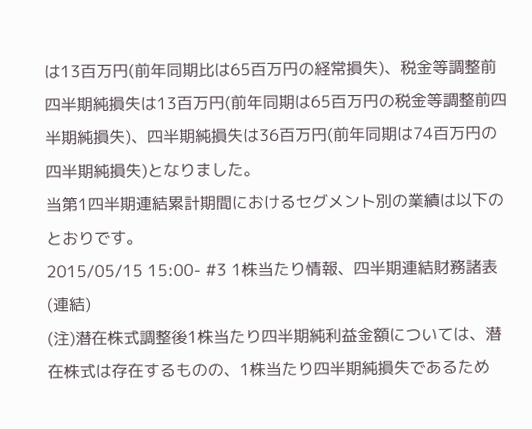は13百万円(前年同期比は65百万円の経常損失)、税金等調整前四半期純損失は13百万円(前年同期は65百万円の税金等調整前四半期純損失)、四半期純損失は36百万円(前年同期は74百万円の四半期純損失)となりました。
当第1四半期連結累計期間におけるセグメント別の業績は以下のとおりです。
2015/05/15 15:00- #3 1株当たり情報、四半期連結財務諸表(連結)
(注)潜在株式調整後1株当たり四半期純利益金額については、潜在株式は存在するものの、1株当たり四半期純損失であるため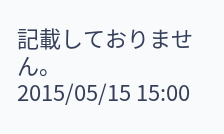記載しておりません。
2015/05/15 15:00